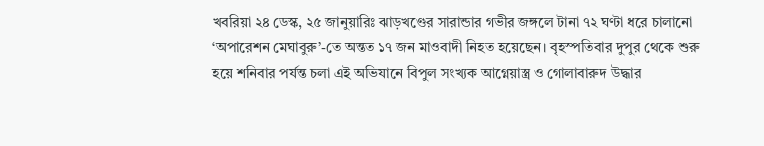খবরিয়া ২৪ ডেস্ক, ২৫ জানুয়ারিঃ ঝাড়খণ্ডের সারান্ডার গভীর জঙ্গলে টানা ৭২ ঘণ্টা ধরে চালানো ‘অপারেশন মেঘাবুরু’-তে অন্তত ১৭ জন মাওবাদী নিহত হয়েছেন। বৃহস্পতিবার দুপুর থেকে শুরু হয়ে শনিবার পর্যন্ত চলা এই অভিযানে বিপুল সংখ্যক আগ্নেয়াস্ত্র ও গোলাবারুদ উদ্ধার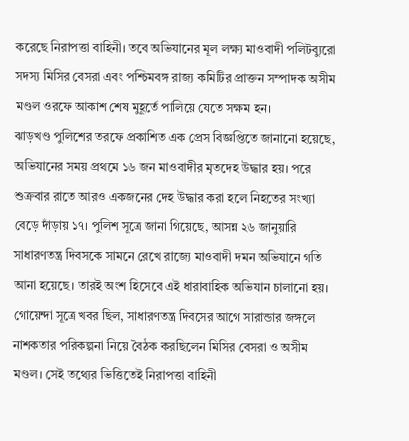করেছে নিরাপত্তা বাহিনী। তবে অভিযানের মূল লক্ষ্য মাওবাদী পলিটব্যুরো সদস্য মিসির বেসরা এবং পশ্চিমবঙ্গ রাজ্য কমিটির প্রাক্তন সম্পাদক অসীম মণ্ডল ওরফে আকাশ শেষ মুহূর্তে পালিয়ে যেতে সক্ষম হন।
ঝাড়খণ্ড পুলিশের তরফে প্রকাশিত এক প্রেস বিজ্ঞপ্তিতে জানানো হয়েছে, অভিযানের সময় প্রথমে ১৬ জন মাওবাদীর মৃতদেহ উদ্ধার হয়। পরে শুক্রবার রাতে আরও একজনের দেহ উদ্ধার করা হলে নিহতের সংখ্যা বেড়ে দাঁড়ায় ১৭। পুলিশ সূত্রে জানা গিয়েছে, আসন্ন ২৬ জানুয়ারি সাধারণতন্ত্র দিবসকে সামনে রেখে রাজ্যে মাওবাদী দমন অভিযানে গতি আনা হয়েছে। তারই অংশ হিসেবে এই ধারাবাহিক অভিযান চালানো হয়।
গোয়েন্দা সূত্রে খবর ছিল, সাধারণতন্ত্র দিবসের আগে সারান্ডার জঙ্গলে নাশকতার পরিকল্পনা নিয়ে বৈঠক করছিলেন মিসির বেসরা ও অসীম মণ্ডল। সেই তথ্যের ভিত্তিতেই নিরাপত্তা বাহিনী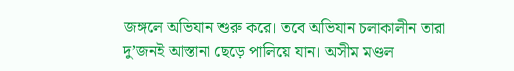জঙ্গলে অভিযান শুরু করে। তবে অভিযান চলাকালীন তারা দু’জনই আস্তানা ছেড়ে পালিয়ে যান। অসীম মণ্ডল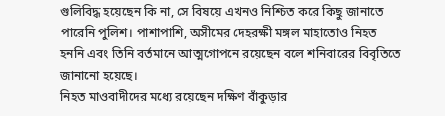গুলিবিদ্ধ হয়েছেন কি না, সে বিষয়ে এখনও নিশ্চিত করে কিছু জানাতে পারেনি পুলিশ। পাশাপাশি, অসীমের দেহরক্ষী মঙ্গল মাহাতোও নিহত হননি এবং তিনি বর্তমানে আত্মগোপনে রয়েছেন বলে শনিবারের বিবৃতিতে জানানো হয়েছে।
নিহত মাওবাদীদের মধ্যে রয়েছেন দক্ষিণ বাঁকুড়ার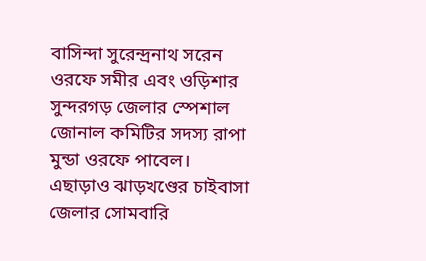বাসিন্দা সুরেন্দ্রনাথ সরেন ওরফে সমীর এবং ওড়িশার সুন্দরগড় জেলার স্পেশাল জোনাল কমিটির সদস্য রাপা মুন্ডা ওরফে পাবেল। এছাড়াও ঝাড়খণ্ডের চাইবাসা জেলার সোমবারি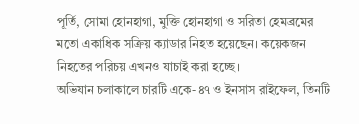পূর্তি, সোমা হোনহাগা, মুক্তি হোনহাগা ও সরিতা হেমব্রমের মতো একাধিক সক্রিয় ক্যাডার নিহত হয়েছেন। কয়েকজন নিহতের পরিচয় এখনও যাচাই করা হচ্ছে।
অভিযান চলাকালে চারটি একে-৪৭ ও ইনসাস রাইফেল, তিনটি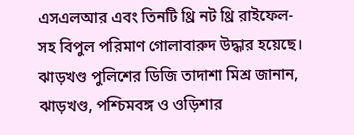এসএলআর এবং তিনটি থ্রি নট থ্রি রাইফেল-সহ বিপুল পরিমাণ গোলাবারুদ উদ্ধার হয়েছে। ঝাড়খণ্ড পুলিশের ডিজি তাদাশা মিশ্র জানান, ঝাড়খণ্ড, পশ্চিমবঙ্গ ও ওড়িশার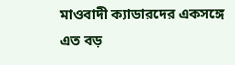মাওবাদী ক্যাডারদের একসঙ্গে এত বড়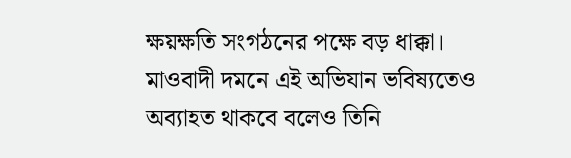ক্ষয়ক্ষতি সংগঠনের পক্ষে বড় ধাক্কা। মাওবাদী দমনে এই অভিযান ভবিষ্যতেও অব্যাহত থাকবে বলেও তিনি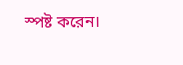স্পষ্ট করেন।